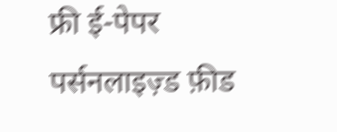फ्री ई-पेपर
पर्सनलाइज़्ड फ़ीड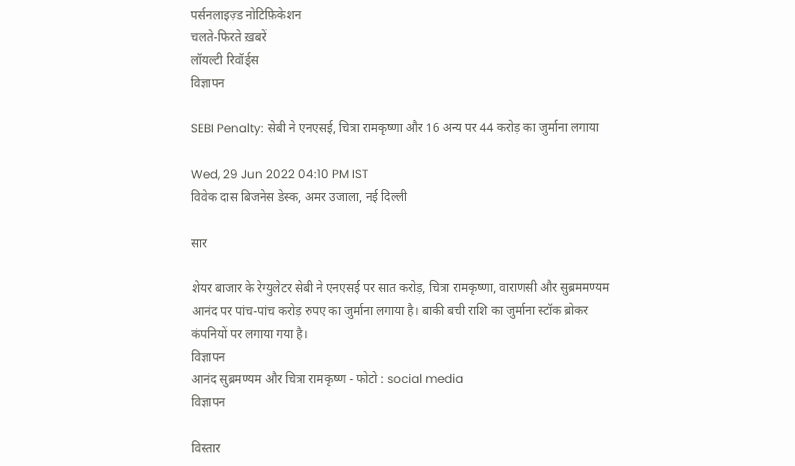पर्सनलाइज़्ड नोटिफ़िकेशन
चलते-फिरते ख़बरें
लॉयल्टी रिवॉर्ड्स
विज्ञापन

SEBI Penalty: सेबी ने एनएसई, चित्रा रामकृष्णा और 16 अन्य पर 44 करोड़ का जुर्माना लगाया

Wed, 29 Jun 2022 04:10 PM IST
विवेक दास बिजनेस डेस्क, अमर उजाला, नई दिल्ली

सार

शेयर बाजार के रेग्युलेटर सेबी ने एनएसई पर सात करोड़, चित्रा रामकृष्णा, वाराणसी और सुब्रममण्यम आनंद पर पांच-पांच करोड़ रुपए का जुर्माना लगाया है। बाकी बची राशि का जुर्माना स्टॉक ब्रोकर कंपनियों पर लगाया गया है।
विज्ञापन
आनंद सुब्रमण्यम और चित्रा रामकृष्ण - फोटो : social media
विज्ञापन

विस्तार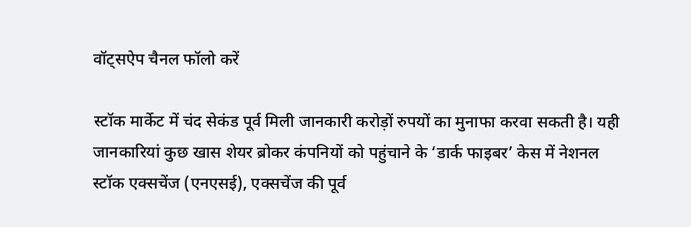वॉट्सऐप चैनल फॉलो करें

स्टॉक मार्केट में चंद सेकंड पूर्व मिली जानकारी करोड़ों रुपयों का मुनाफा करवा सकती है। यही जानकारियां कुछ खास शेयर ब्रोकर कंपनियों को पहुंचाने के ‘डार्क फाइबर’ केस में नेशनल स्टॉक एक्सचेंज (एनएसई), एक्सचेंज की पूर्व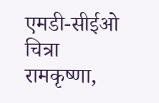एमडी-सीईओ चित्रा रामकृष्णा,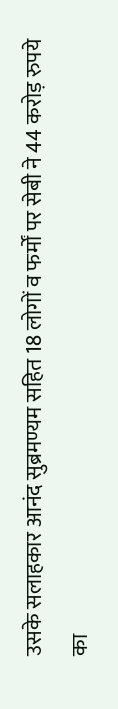उसके सलाहकार आनंद सुब्रमण्यम सहित 18 लोगों व फर्मों पर सेबी ने 44 करोड़ रुपये का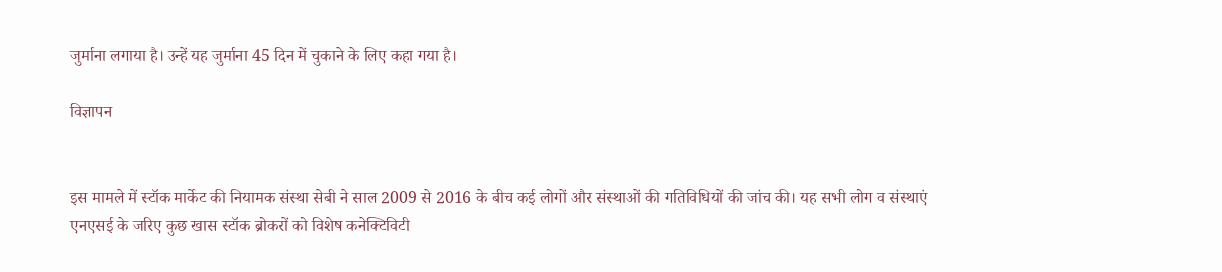जुर्माना लगाया है। उन्हें यह जुर्माना 45 दिन में चुकाने के लिए कहा गया है।

विज्ञापन


इस मामले में स्टॉक मार्केट की नियामक संस्था सेबी ने साल 2009 से 2016 के बीच कई लोगों और संस्थाओं की गतिविधियों की जांच की। यह सभी लोग व संस्थाएं एनएसई के जरिए कुछ खास स्टॉक ब्रोकरों को विशेष कनेक्टिविटी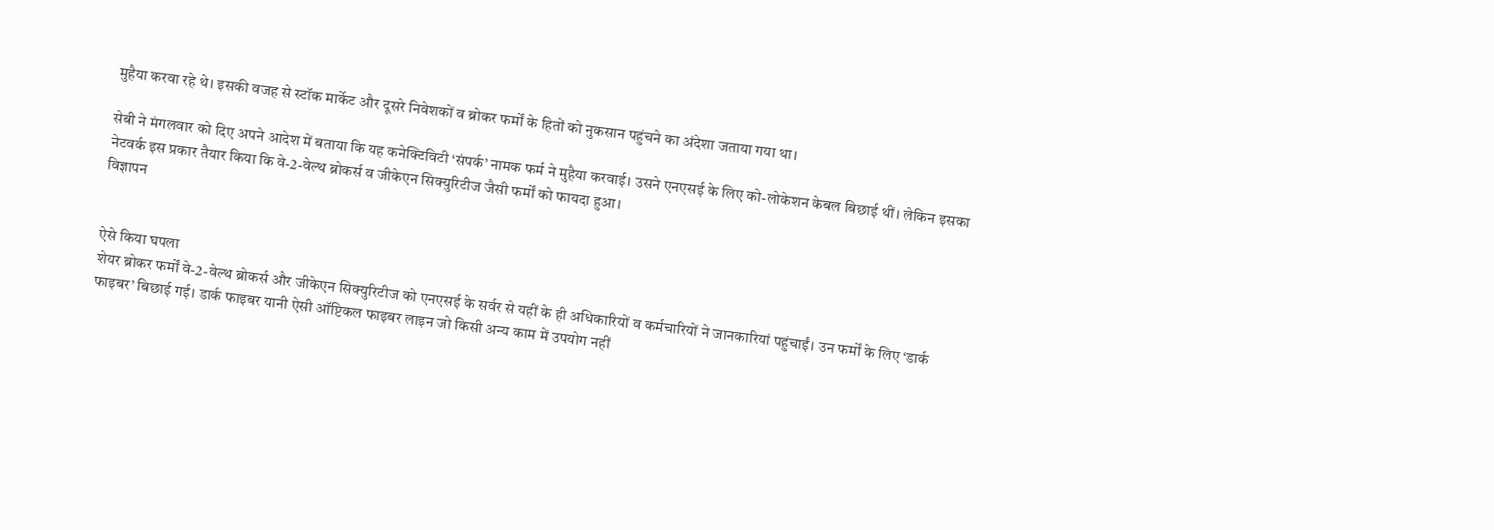मुहैया करवा रहे थे। इसकी वजह से स्टॉक मार्केट और दूसरे निवेशकों व ब्रोकर फर्मों के हितों को नुकसान पहुंचने का अंदेशा जताया गया था।

सेबी ने मंगलवार को दिए अपने आदेश में बताया कि यह कनेक्टिविटी ‘संपर्क’ नामक फर्म ने मुहैया करवाई। उसने एनएसई के लिए को-लोकेशन केबल बिछाई थीं। लेकिन इसका नेटवर्क इस प्रकार तैयार किया कि वे-2-वेल्थ ब्रोकर्स व जीकेएन सिक्युरिटीज जैसी फर्मों को फायदा हुआ।
विज्ञापन


ऐसे किया घपला
शेयर ब्रोकर फर्मों वे-2-वेल्थ ब्रोकर्स और जीकेएन सिक्युरिटीज को एनएसई के सर्वर से यहीं के ही अधिकारियों व कर्मचारियों ने जानकारियां पहुंचाईं। उन फर्मों के लिए ‘डार्क फाइबर’ बिछाई गई। डार्क फाइबर यानी ऐसी ऑप्टिकल फाइबर लाइन जो किसी अन्य काम में उपयोग नहीं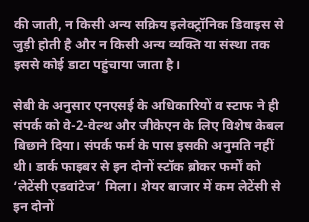की जाती, न किसी अन्य सक्रिय इलेक्ट्रॉनिक डिवाइस से जुड़ी होती है और न किसी अन्य व्यक्ति या संस्था तक इससे कोई डाटा पहुंचाया जाता है।

सेबी के अनुसार एनएसई के अधिकारियों व स्टाफ ने ही संपर्क को वे-2-वेल्थ और जीकेएन के लिए विशेष केबल बिछाने दिया। संपर्क फर्म के पास इसकी अनुमति नहीं थी। डार्क फाइबर से इन दोनों स्टॉक ब्रोकर फर्मों को ‘लेटेंसी एडवांटेज’ मिला। शेयर बाजार में कम लेटेंसी से इन दोनों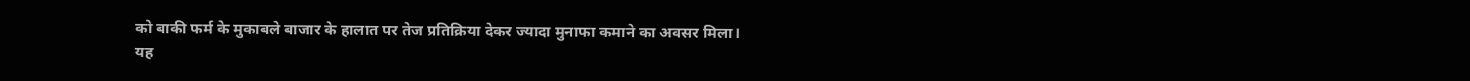को बाकी फर्म के मुकाबले बाजार के हालात पर तेज प्रतिक्रिया देकर ज्यादा मुनाफा कमाने का अवसर मिला। यह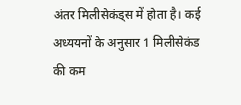अंतर मिलीसेकंड्स में होता है। कई अध्ययनों के अनुसार 1 मिलीसेकंड की कम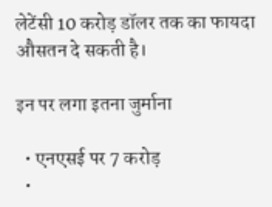लेटेंसी 10 करोड़ डॉलर तक का फायदा औसतन दे सकती है।

इन पर लगा इतना जुर्माना

  • एनएसई पर 7 करोड़
  •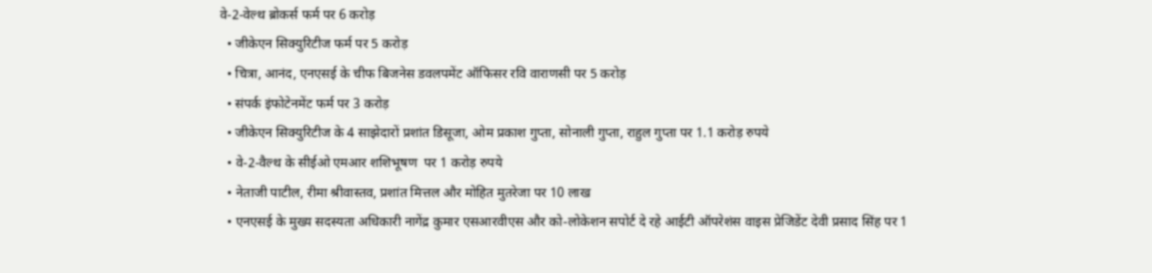वे-2-वेल्थ ब्रोकर्स फर्म पर 6 करोड़
  • जीकेएन सिक्युरिटीज फर्म पर 5 करोड़
  • चित्रा, आनंद, एनएसई के चीफ बिजनेस डवलपमेंट ऑफिसर रवि वाराणसी पर 5 करोड़
  • संपर्क इंफोटेनमेंट फर्म पर 3 करोड़
  • जीकेएन सिक्युरिटीज के 4 साझेदारों प्रशांत डिसूजा, ओम प्रकाश गुप्ता, सोनाली गुप्ता, राहुल गुप्ता पर 1.1 करोड़ रुपये
  • वे-2-वैल्थ के सीईओ एमआर शशिभूषण  पर 1 करोड़ रुपये
  • नेताजी पाटील, रीमा श्रीवास्तव, प्रशांत मित्तल और मोहित मुतरेजा पर 10 लाख
  • एनएसई के मुख्य सदस्यता अधिकारी नागेंद्र कुमार एसआरवीएस और को-लोकेशन सपोर्ट दे रहे आईटी ऑपरेशंस वाइस प्रेजिडेंट देवी प्रसाद सिंह पर 1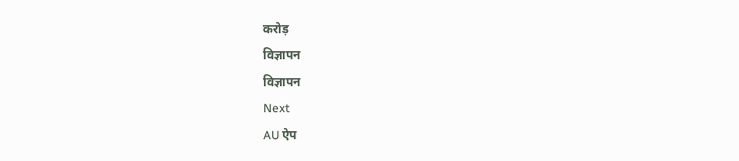करोड़
विज्ञापन
विज्ञापन
Next
AU ऐप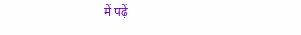में पढ़ें